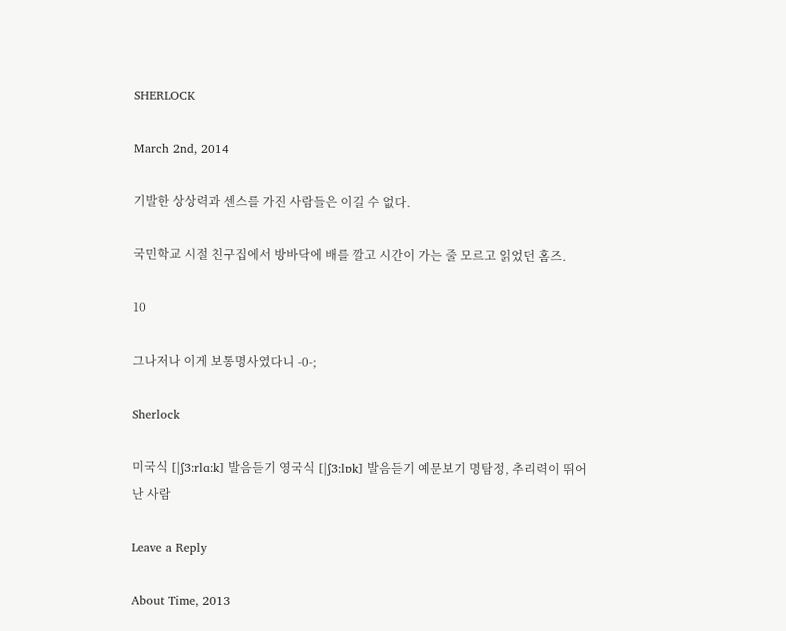SHERLOCK

March 2nd, 2014

기발한 상상력과 센스를 가진 사람들은 이길 수 없다.

국민학교 시절 친구집에서 방바닥에 배를 깔고 시간이 가는 줄 모르고 읽었던 홈즈.

10

그나저나 이게 보통명사였다니 -0-;

Sherlock

미국식 [|ʃ3:rlɑ:k] 발음듣기 영국식 [|ʃ3:lɒk] 발음듣기 예문보기 명탐정, 추리력이 뛰어난 사람

Leave a Reply

About Time, 2013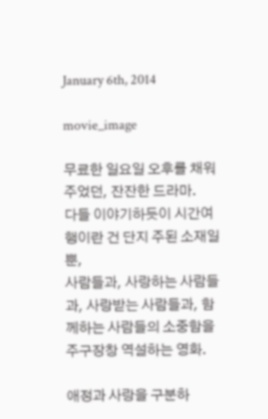January 6th, 2014

movie_image

무료한 일요일 오후를 채워주었던, 잔잔한 드라마.
다들 이야기하듯이 시간여행이란 건 단지 주된 소재일뿐,
사람들과, 사랑하는 사람들과, 사랑받는 사람들과, 함께하는 사람들의 소중함을
주구장창 역설하는 영화.

애정과 사랑을 구분하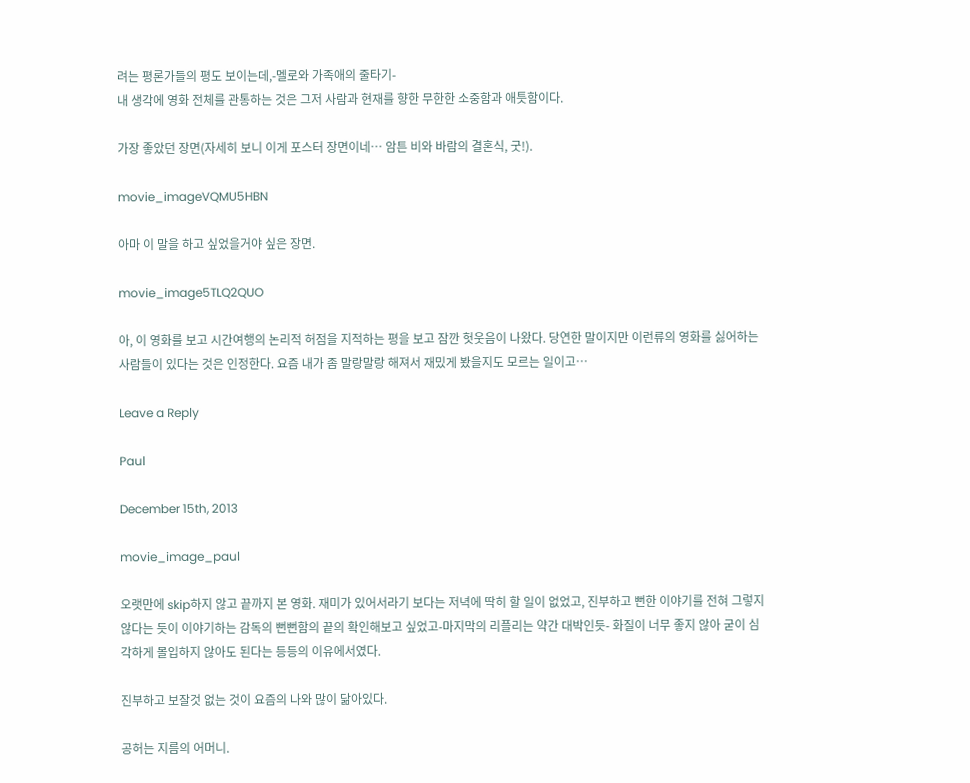려는 평론가들의 평도 보이는데,-멜로와 가족애의 줄타기-
내 생각에 영화 전체를 관통하는 것은 그저 사람과 현재를 향한 무한한 소중함과 애틋함이다.

가장 좋았던 장면(자세히 보니 이게 포스터 장면이네… 암튼 비와 바람의 결혼식, 굿!).

movie_imageVQMU5HBN

아마 이 말을 하고 싶었을거야 싶은 장면.

movie_image5TLQ2QUO

아, 이 영화를 보고 시간여행의 논리적 허점을 지적하는 평을 보고 잠깐 헛웃음이 나왔다. 당연한 말이지만 이런류의 영화를 싫어하는 사람들이 있다는 것은 인정한다. 요즘 내가 좀 말랑말랑 해져서 재밌게 봤을지도 모르는 일이고…

Leave a Reply

Paul

December 15th, 2013

movie_image_paul

오랫만에 skip하지 않고 끝까지 본 영화. 재미가 있어서라기 보다는 저녁에 딱히 할 일이 없었고, 진부하고 뻔한 이야기를 전혀 그렇지 않다는 듯이 이야기하는 감독의 뻔뻔함의 끝의 확인해보고 싶었고-마지막의 리플리는 약간 대박인듯- 화질이 너무 좋지 않아 굳이 심각하게 몰입하지 않아도 된다는 등등의 이유에서였다.

진부하고 보잘것 없는 것이 요즘의 나와 많이 닮아있다.

공허는 지름의 어머니.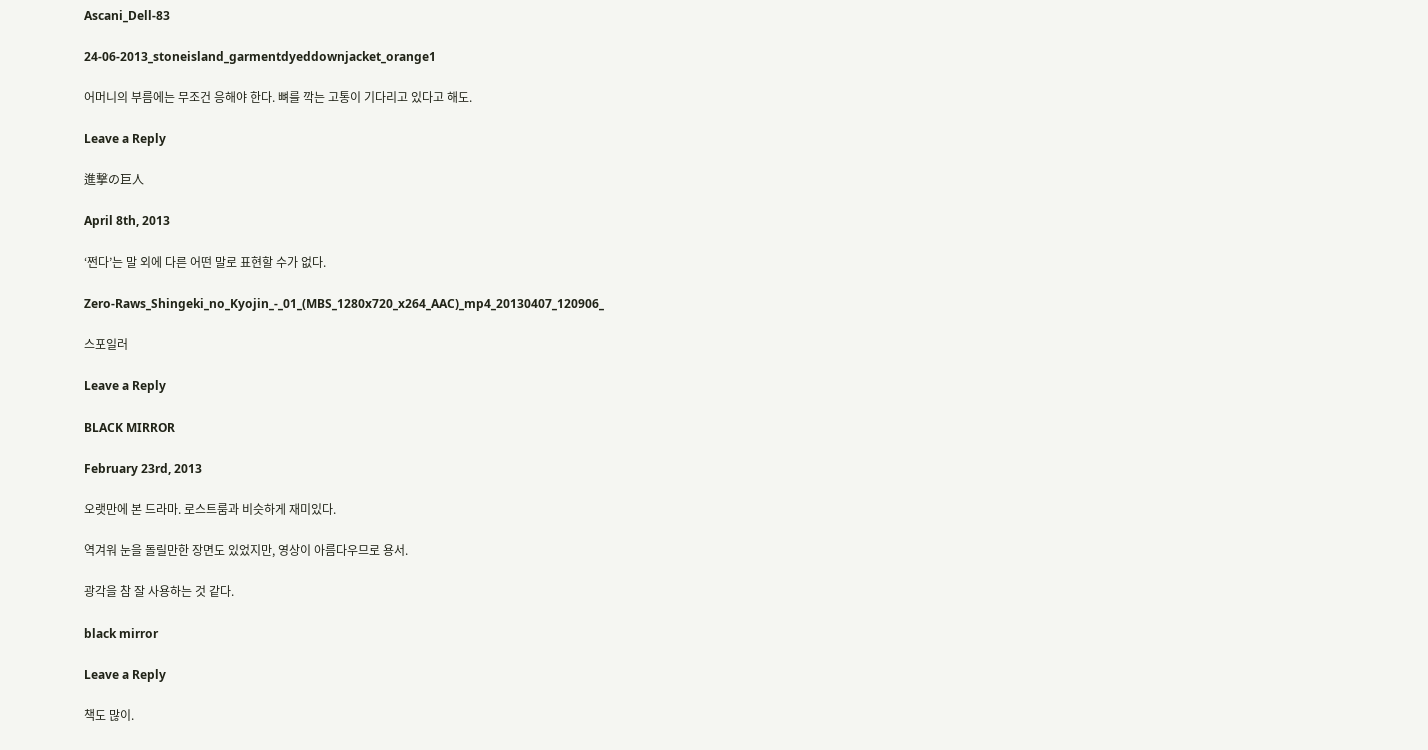Ascani_Dell-83

24-06-2013_stoneisland_garmentdyeddownjacket_orange1

어머니의 부름에는 무조건 응해야 한다. 뼈를 깍는 고통이 기다리고 있다고 해도.

Leave a Reply

進撃の巨人

April 8th, 2013

‘쩐다’는 말 외에 다른 어떤 말로 표현할 수가 없다.

Zero-Raws_Shingeki_no_Kyojin_-_01_(MBS_1280x720_x264_AAC)_mp4_20130407_120906_

스포일러

Leave a Reply

BLACK MIRROR

February 23rd, 2013

오랫만에 본 드라마. 로스트룸과 비슷하게 재미있다.

역겨워 눈을 돌릴만한 장면도 있었지만, 영상이 아름다우므로 용서.

광각을 참 잘 사용하는 것 같다.

black mirror

Leave a Reply

책도 많이.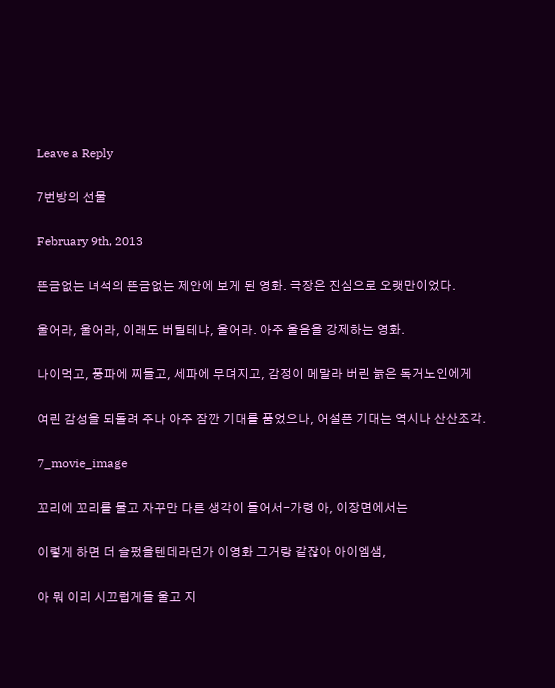Leave a Reply

7번방의 선물

February 9th, 2013

뜬금없는 녀석의 뜬금없는 제안에 보게 된 영화. 극장은 진심으로 오랫만이었다.

울어라, 울어라, 이래도 버틸테냐, 울어라. 아주 울음을 강제하는 영화.

나이먹고, 풍파에 찌들고, 세파에 무뎌지고, 감정이 메말라 버린 늙은 독거노인에게

여린 감성을 되돌려 주나 아주 잠깐 기대를 품었으나, 어설픈 기대는 역시나 산산조각.

7_movie_image

꼬리에 꼬리를 물고 자꾸만 다른 생각이 들어서-가령 아, 이장면에서는

이렇게 하면 더 슬펐을텐데라던가 이영화 그거랑 같잖아 아이엠샘,

아 뭐 이리 시끄럽게들 울고 지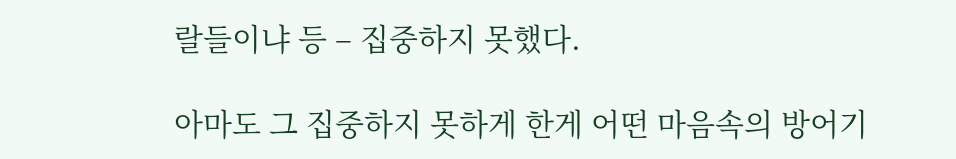랄들이냐 등 – 집중하지 못했다.

아마도 그 집중하지 못하게 한게 어떤 마음속의 방어기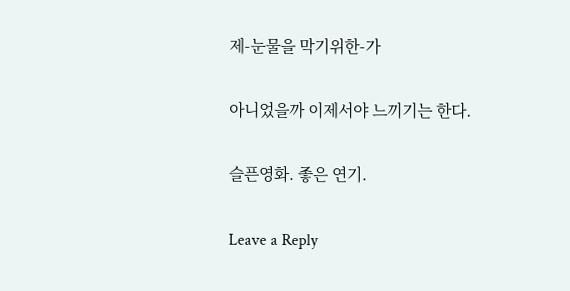제-눈물을 막기위한-가

아니었을까 이제서야 느끼기는 한다.

슬픈영화. 좋은 연기.

Leave a Reply